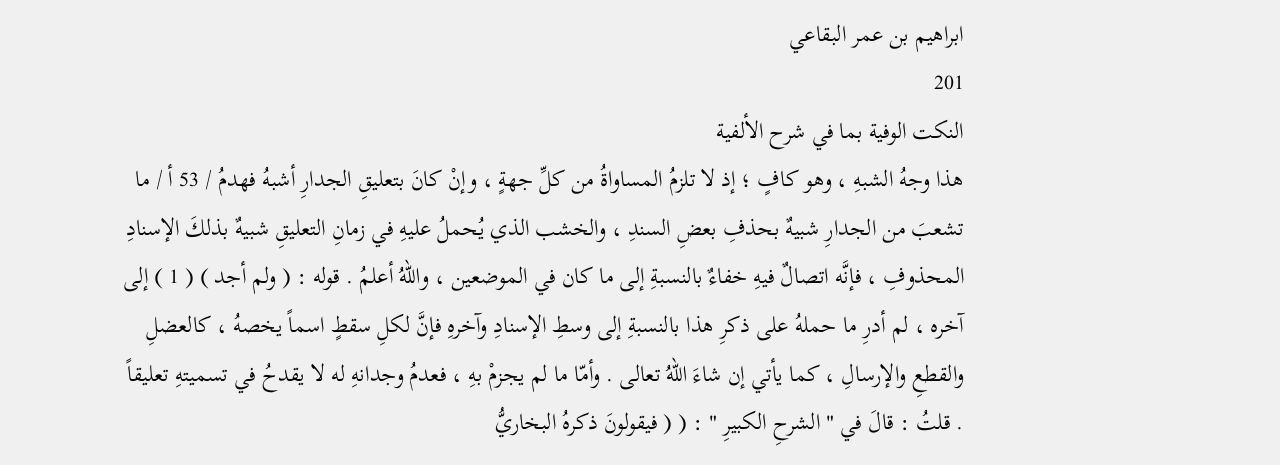ابراهيم بن عمر البقاعي
201
النكت الوفية بما في شرح الألفية
هذا وجهُ الشبهِ ، وهو كافٍ ؛ إذ لا تلزمُ المساواةُ من كلِّ جهةٍ ، وإنْ كانَ بتعليقِ الجدارِ أشبهُ فهدمُ / 53 أ / ما تشعبَ من الجدارِ شبيهٌ بحذفِ بعضِ السندِ ، والخشب الذي يُحملُ عليهِ في زمانِ التعليقِ شبيهٌ بذلكَ الإسنادِ المحذوفِ ، فإنَّه اتصالٌ فيهِ خفاءٌ بالنسبةِ إلى ما كان في الموضعين ، واللهُ أعلمُ . قوله : ( ولم أجد ) ( 1 ) إلى آخره ، لم أدرِ ما حملهُ على ذكرِ هذا بالنسبةِ إلى وسطِ الإسنادِ وآخرهِ فإنَّ لكلِ سقطٍ اسماً يخصهُ ، كالعضلِ والقطعِ والإرسالِ ، كما يأتي إن شاءَ اللهُ تعالى . وأمّا ما لم يجزمْ بهِ ، فعدمُ وجدانهِ له لا يقدحُ في تسميتهِ تعليقاً . قلتُ : قالَ في " الشرحِ الكبيرِ " : ( ( فيقولونَ ذكرهُ البخاريُّ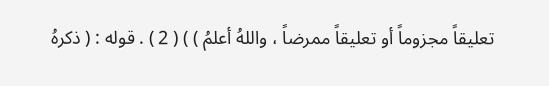تعليقاً مجزوماً أو تعليقاً ممرضاً ، واللهُ أعلمُ ) ) ( 2 ) . قوله : ( ذكرهُ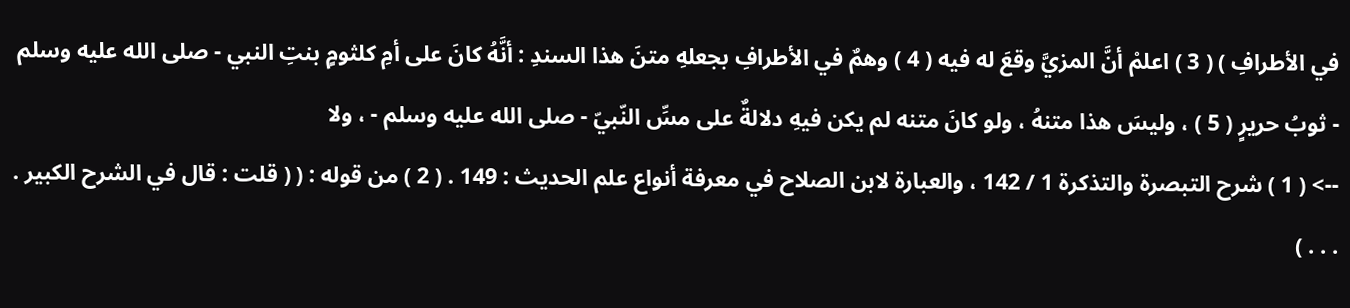في الأطرافِ ) ( 3 ) اعلمْ أنَّ المزيَّ وقعَ له فيه ( 4 ) وهمٌ في الأطرافِ بجعلهِ متنَ هذا السندِ : أنَّهُ كانَ على أمِ كلثومٍ بنتِ النبي - صلى الله عليه وسلم - ثوبُ حريرٍ ( 5 ) ، وليسَ هذا متنهُ ، ولو كانَ متنه لم يكن فيهِ دلالةٌ على مسِّ النّبيّ - صلى الله عليه وسلم - ، ولا
--> ( 1 ) شرح التبصرة والتذكرة 1 / 142 ، والعبارة لابن الصلاح في معرفة أنواع علم الحديث : 149 . ( 2 ) من قوله : ( ( قلت : قال في الشرح الكبير . . . . )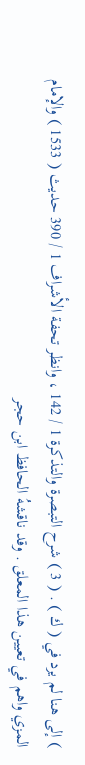) إلى هنا لم يرد في ( ك ) . ( 3 ) شرح التبصرة والتذكرة 1 / 142 ، وانظر تحفة الأشراف 1 / 390 حديث ( 1533 ) والإمام المزي واهم في تعيين هذا المعلق . وقد ناقشهُ الحافظ ابن حجر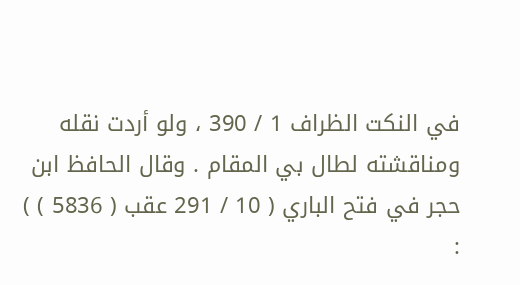في النكت الظراف 1 / 390 ، ولو أردت نقله ومناقشته لطال بي المقام . وقال الحافظ ابن حجر في فتح الباري ( 10 / 291 عقب ( 5836 ) ) :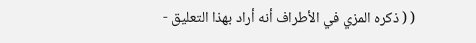( ( ذكره المزي في الأطراف أنه أراد بهذا التعليق -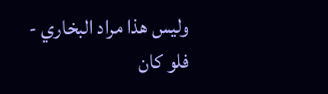وليس هذا مراد البخاري - فلو كان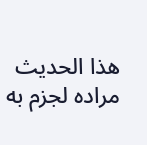هذا الحديث مراده لجزم به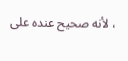، لأنه صحيح عنده على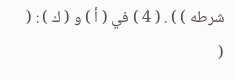شرطه ) ) . ( 4 ) في ( أ ) و ( ك ) : ( (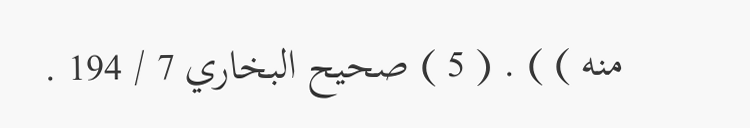منه ) ) . ( 5 ) صحيح البخاري 7 / 194 .